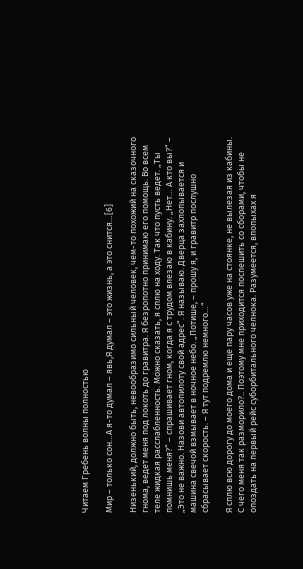Читаем Гребень волны полностью

Мир – только сон…А я-то думал – явь,Я думал – это жизнь, а это снится…[6]

Низенький, должно быть, невообразимо сильный человек, чем-то похожий на сказочного гнома, ведет меня под локоть до гравитра. Я безропотно принимаю его помощь. Во всем теле жидкая расслабленность. Можно сказать, я сплю на ходу. Так что пусть ведет. „Ты помнишь меня?“ – спрашивает гном, когда я с трудом влезаю в кабину. „Нет… А кто вы?“ – „Это не важно. Назови автопилоту свой адрес“. Я называю. Дверца захлопывается и машина свечой взмывает в ночное небо. „Потише, – прошу я, и гравитр послушно сбрасывает скорость. – Я тут подремлю немного…“

Я сплю всю дорогу до моего дома и еще пару часов уже на стоянке, не вылезая из кабины. С чего меня так разморило?.. Поэтому мне приходится поспешить со сборами, чтобы не опоздать на первый рейс суборбитального челнока. Разумеется, впопыхах я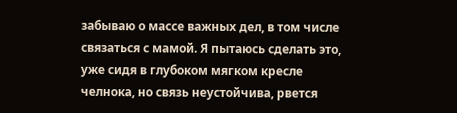забываю о массе важных дел, в том числе связаться с мамой. Я пытаюсь сделать это, уже сидя в глубоком мягком кресле челнока, но связь неустойчива, рвется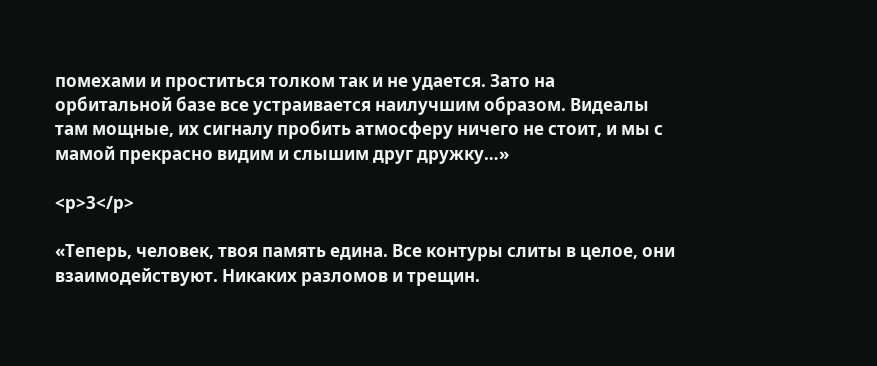помехами и проститься толком так и не удается. Зато на орбитальной базе все устраивается наилучшим образом. Видеалы там мощные, их сигналу пробить атмосферу ничего не стоит, и мы с мамой прекрасно видим и слышим друг дружку…»

<p>3</p>

«Теперь, человек, твоя память едина. Все контуры слиты в целое, они взаимодействуют. Никаких разломов и трещин.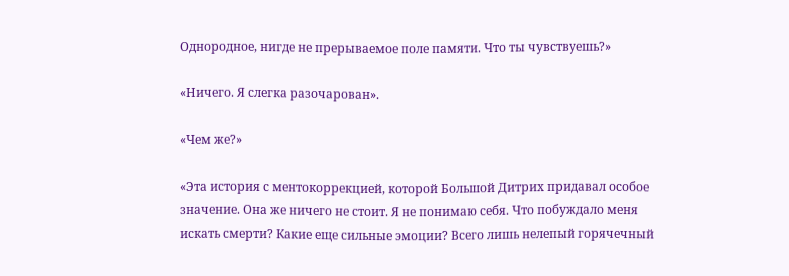Однородное, нигде не прерываемое поле памяти. Что ты чувствуешь?»

«Ничего. Я слегка разочарован».

«Чем же?»

«Эта история с ментокоррекцией, которой Большой Дитрих придавал особое значение. Она же ничего не стоит. Я не понимаю себя. Что побуждало меня искать смерти? Какие еще сильные эмоции? Всего лишь нелепый горячечный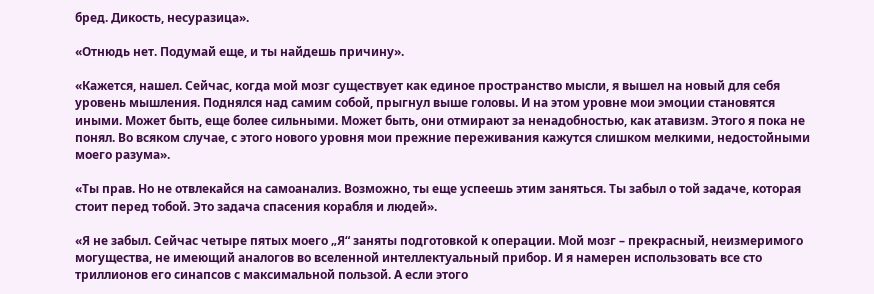бред. Дикость, несуразица».

«Отнюдь нет. Подумай еще, и ты найдешь причину».

«Кажется, нашел. Сейчас, когда мой мозг существует как единое пространство мысли, я вышел на новый для себя уровень мышления. Поднялся над самим собой, прыгнул выше головы. И на этом уровне мои эмоции становятся иными. Может быть, еще более сильными. Может быть, они отмирают за ненадобностью, как атавизм. Этого я пока не понял. Во всяком случае, с этого нового уровня мои прежние переживания кажутся слишком мелкими, недостойными моего разума».

«Ты прав. Но не отвлекайся на самоанализ. Возможно, ты еще успеешь этим заняться. Ты забыл о той задаче, которая стоит перед тобой. Это задача спасения корабля и людей».

«Я не забыл. Сейчас четыре пятых моего „Я“ заняты подготовкой к операции. Мой мозг – прекрасный, неизмеримого могущества, не имеющий аналогов во вселенной интеллектуальный прибор. И я намерен использовать все сто триллионов его синапсов с максимальной пользой. А если этого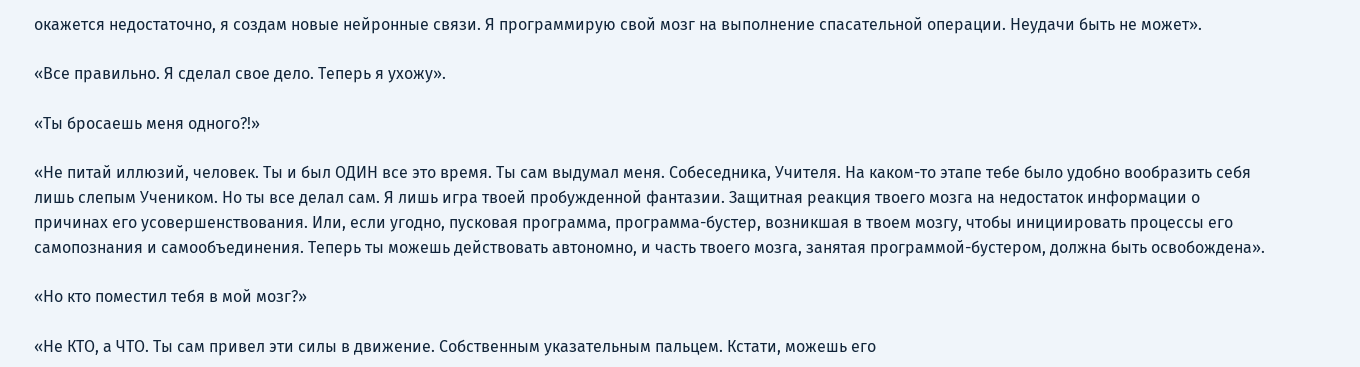окажется недостаточно, я создам новые нейронные связи. Я программирую свой мозг на выполнение спасательной операции. Неудачи быть не может».

«Все правильно. Я сделал свое дело. Теперь я ухожу».

«Ты бросаешь меня одного?!»

«Не питай иллюзий, человек. Ты и был ОДИН все это время. Ты сам выдумал меня. Собеседника, Учителя. На каком-то этапе тебе было удобно вообразить себя лишь слепым Учеником. Но ты все делал сам. Я лишь игра твоей пробужденной фантазии. Защитная реакция твоего мозга на недостаток информации о причинах его усовершенствования. Или, если угодно, пусковая программа, программа-бустер, возникшая в твоем мозгу, чтобы инициировать процессы его самопознания и самообъединения. Теперь ты можешь действовать автономно, и часть твоего мозга, занятая программой-бустером, должна быть освобождена».

«Но кто поместил тебя в мой мозг?»

«Не КТО, а ЧТО. Ты сам привел эти силы в движение. Собственным указательным пальцем. Кстати, можешь его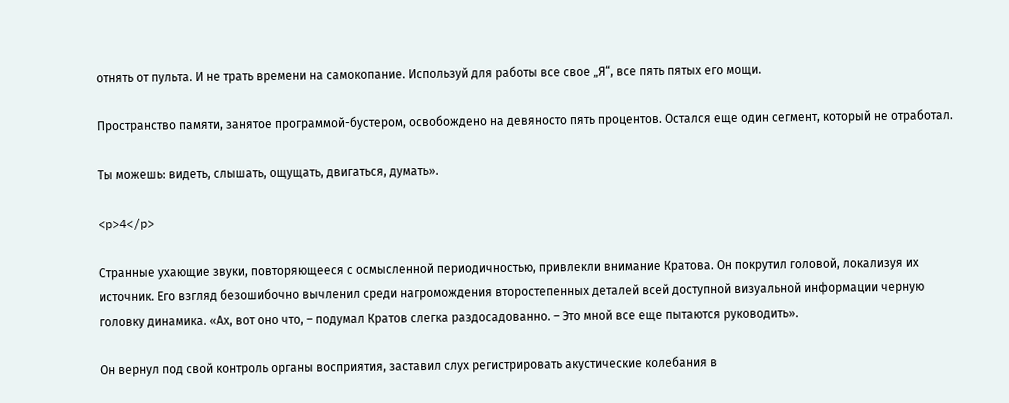отнять от пульта. И не трать времени на самокопание. Используй для работы все свое „Я“, все пять пятых его мощи.

Пространство памяти, занятое программой-бустером, освобождено на девяносто пять процентов. Остался еще один сегмент, который не отработал.

Ты можешь: видеть, слышать, ощущать, двигаться, думать».

<p>4</p>

Странные ухающие звуки, повторяющееся с осмысленной периодичностью, привлекли внимание Кратова. Он покрутил головой, локализуя их источник. Его взгляд безошибочно вычленил среди нагромождения второстепенных деталей всей доступной визуальной информации черную головку динамика. «Ах, вот оно что, – подумал Кратов слегка раздосадованно. – Это мной все еще пытаются руководить».

Он вернул под свой контроль органы восприятия, заставил слух регистрировать акустические колебания в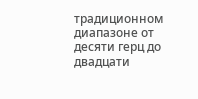традиционном диапазоне от десяти герц до двадцати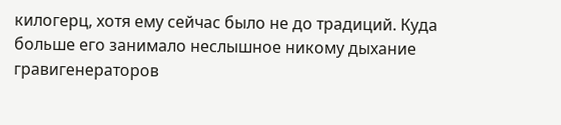килогерц, хотя ему сейчас было не до традиций. Куда больше его занимало неслышное никому дыхание гравигенераторов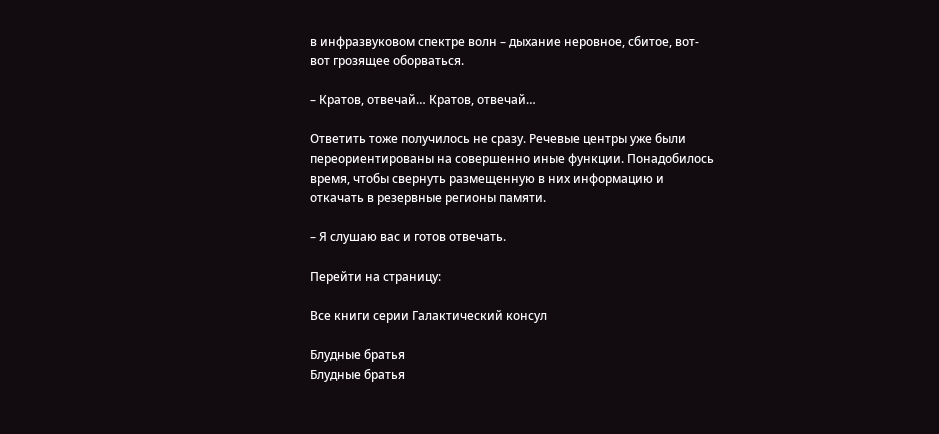в инфразвуковом спектре волн – дыхание неровное, сбитое, вот-вот грозящее оборваться.

– Кратов, отвечай… Кратов, отвечай…

Ответить тоже получилось не сразу. Речевые центры уже были переориентированы на совершенно иные функции. Понадобилось время, чтобы свернуть размещенную в них информацию и откачать в резервные регионы памяти.

– Я слушаю вас и готов отвечать.

Перейти на страницу:

Все книги серии Галактический консул

Блудные братья
Блудные братья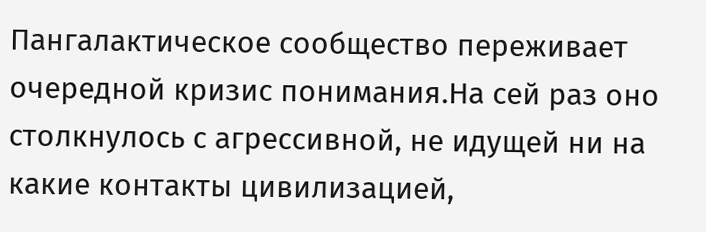Пангалактическое сообщество переживает очередной кризис понимания.На сей раз оно столкнулось с агрессивной, не идущей ни на какие контакты цивилизацией,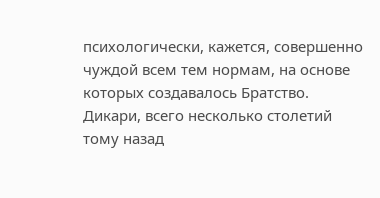психологически, кажется, совершенно чуждой всем тем нормам, на основе которых создавалось Братство. Дикари, всего несколько столетий тому назад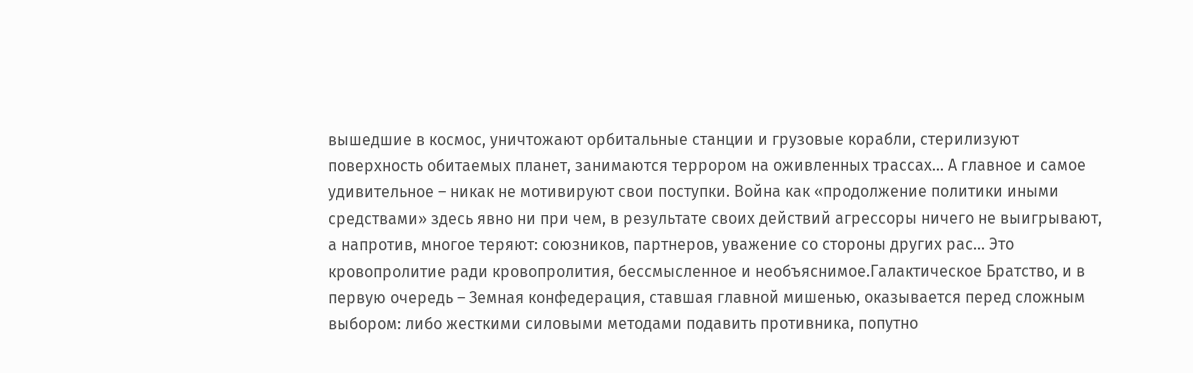вышедшие в космос, уничтожают орбитальные станции и грузовые корабли, стерилизуют поверхность обитаемых планет, занимаются террором на оживленных трассах… А главное и самое удивительное – никак не мотивируют свои поступки. Война как «продолжение политики иными средствами» здесь явно ни при чем, в результате своих действий агрессоры ничего не выигрывают, а напротив, многое теряют: союзников, партнеров, уважение со стороны других рас… Это кровопролитие ради кровопролития, бессмысленное и необъяснимое.Галактическое Братство, и в первую очередь – Земная конфедерация, ставшая главной мишенью, оказывается перед сложным выбором: либо жесткими силовыми методами подавить противника, попутно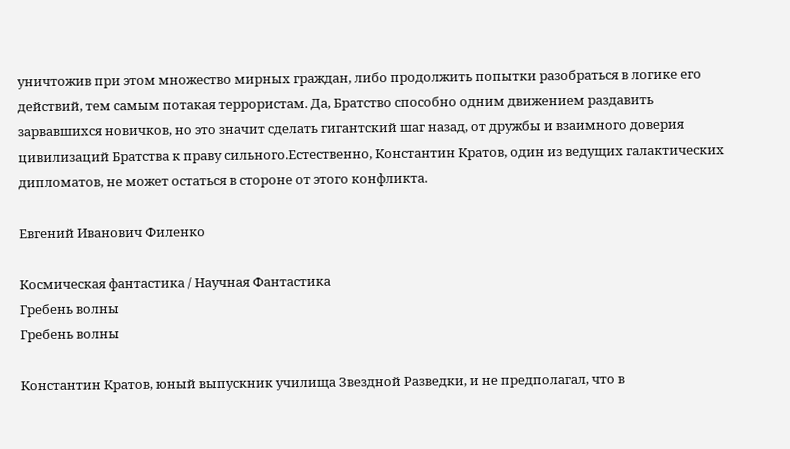уничтожив при этом множество мирных граждан, либо продолжить попытки разобраться в логике его действий, тем самым потакая террористам. Да, Братство способно одним движением раздавить зарвавшихся новичков, но это значит сделать гигантский шаг назад, от дружбы и взаимного доверия цивилизаций Братства к праву сильного.Естественно, Константин Кратов, один из ведущих галактических дипломатов, не может остаться в стороне от этого конфликта.

Евгений Иванович Филенко

Космическая фантастика / Научная Фантастика
Гребень волны
Гребень волны

Константин Кратов, юный выпускник училища Звездной Разведки, и не предполагал, что в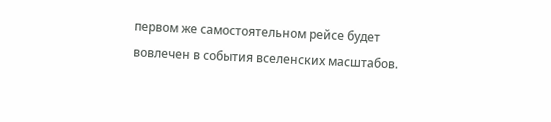первом же самостоятельном рейсе будет вовлечен в события вселенских масштабов.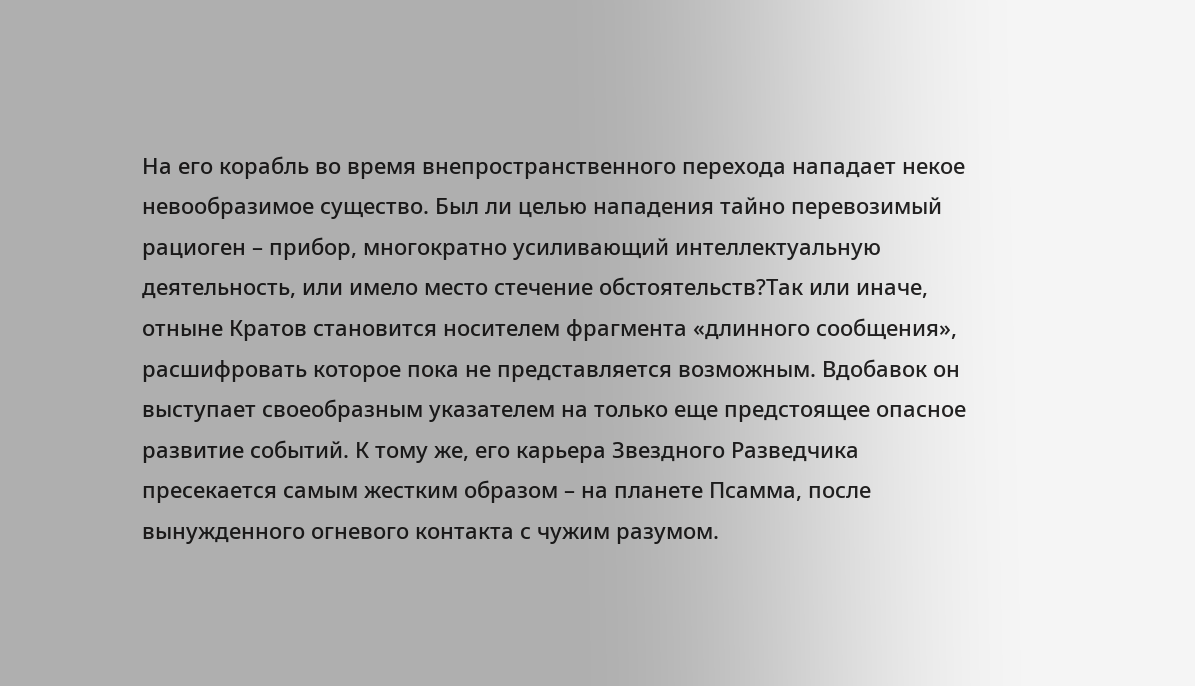На его корабль во время внепространственного перехода нападает некое невообразимое существо. Был ли целью нападения тайно перевозимый рациоген – прибор, многократно усиливающий интеллектуальную деятельность, или имело место стечение обстоятельств?Так или иначе, отныне Кратов становится носителем фрагмента «длинного сообщения», расшифровать которое пока не представляется возможным. Вдобавок он выступает своеобразным указателем на только еще предстоящее опасное развитие событий. К тому же, его карьера Звездного Разведчика пресекается самым жестким образом – на планете Псамма, после вынужденного огневого контакта с чужим разумом.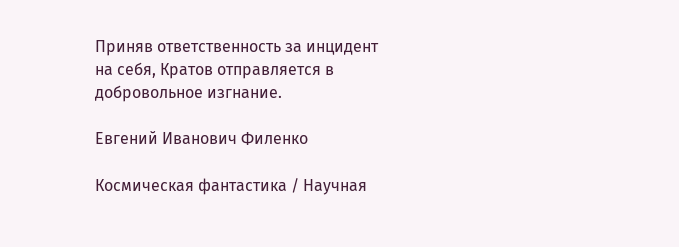Приняв ответственность за инцидент на себя, Кратов отправляется в добровольное изгнание.

Евгений Иванович Филенко

Космическая фантастика / Научная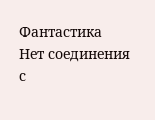Фантастика
Нет соединения с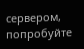сервером, попробуйте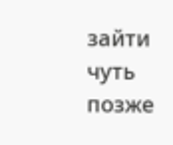зайти чуть позже